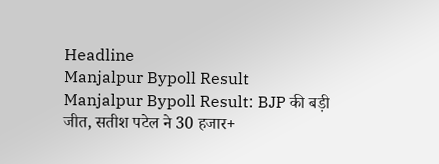Headline
Manjalpur Bypoll Result
Manjalpur Bypoll Result: BJP की बड़ी जीत, सतीश पटेल ने 30 हजार+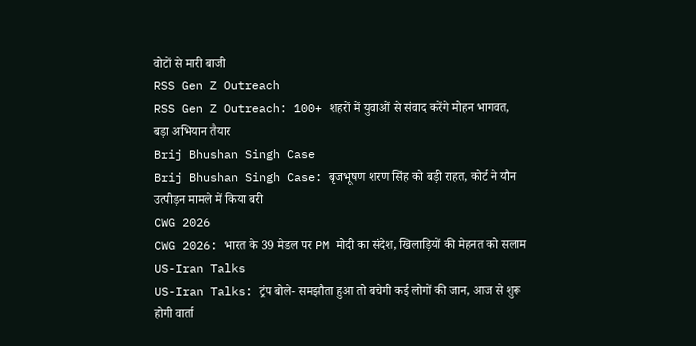वोटों से मारी बाजी
RSS Gen Z Outreach
RSS Gen Z Outreach: 100+ शहरों में युवाओं से संवाद करेंगे मोहन भागवत, बड़ा अभियान तैयार
Brij Bhushan Singh Case
Brij Bhushan Singh Case: बृजभूषण शरण सिंह को बड़ी राहत, कोर्ट ने यौन उत्पीड़न मामले में किया बरी
CWG 2026
CWG 2026: भारत के 39 मेडल पर PM मोदी का संदेश, खिलाड़ियों की मेहनत को सलाम
US-Iran Talks
US-Iran Talks: ट्रंप बोले- समझौता हुआ तो बचेगी कई लोगों की जान, आज से शुरू होगी वार्ता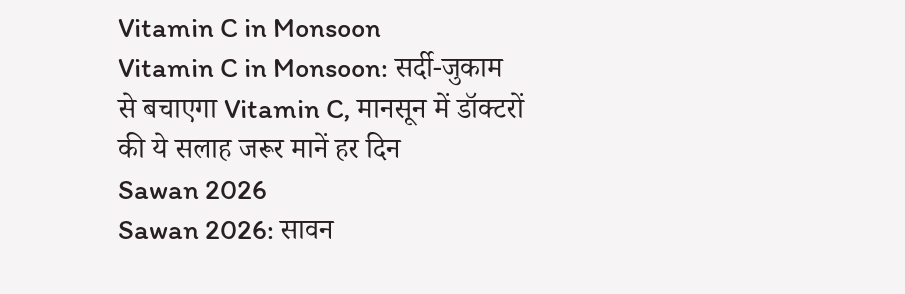Vitamin C in Monsoon
Vitamin C in Monsoon: सर्दी-जुकाम से बचाएगा Vitamin C, मानसून में डॉक्टरों की ये सलाह जरूर मानें हर दिन
Sawan 2026
Sawan 2026: सावन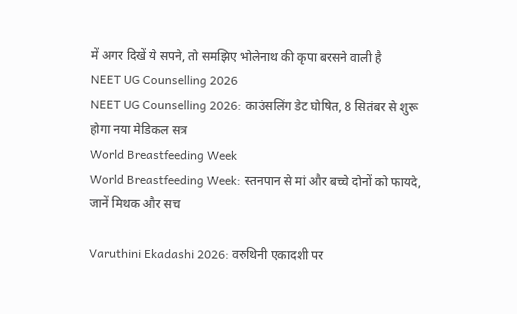में अगर दिखें ये सपने, तो समझिए भोलेनाथ की कृपा बरसने वाली है
NEET UG Counselling 2026
NEET UG Counselling 2026: काउंसलिंग डेट घोषित, 8 सितंबर से शुरू होगा नया मेडिकल सत्र
World Breastfeeding Week
World Breastfeeding Week: स्तनपान से मां और बच्चे दोनों को फायदे, जानें मिथक और सच

Varuthini Ekadashi 2026: वरुथिनी एकादशी पर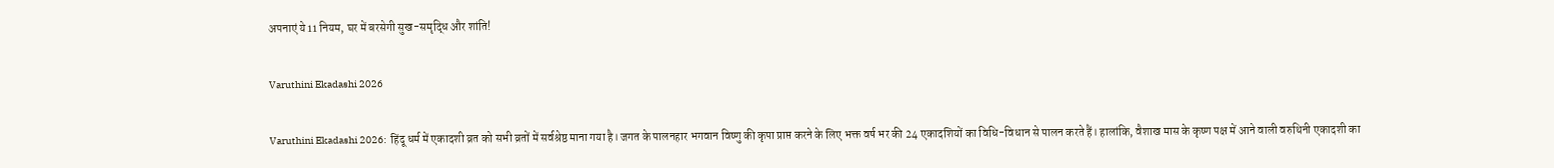अपनाएं ये 11 नियम, घर में बरसेगी सुख-समृद्धि और शांति!

Varuthini Ekadashi 2026

Varuthini Ekadashi 2026:  हिंदू धर्म में एकादशी व्रत को सभी व्रतों में सर्वश्रेष्ठ माना गया है। जगत के पालनहार भगवान विष्णु की कृपा प्राप्त करने के लिए भक्त वर्ष भर की 24 एकादशियों का विधि-विधान से पालन करते हैं। हालांकि, वैशाख मास के कृष्ण पक्ष में आने वाली वरुथिनी एकादशी का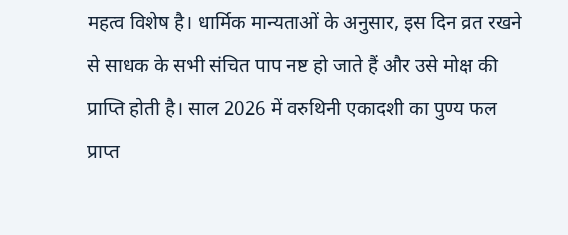महत्व विशेष है। धार्मिक मान्यताओं के अनुसार, इस दिन व्रत रखने से साधक के सभी संचित पाप नष्ट हो जाते हैं और उसे मोक्ष की प्राप्ति होती है। साल 2026 में वरुथिनी एकादशी का पुण्य फल प्राप्त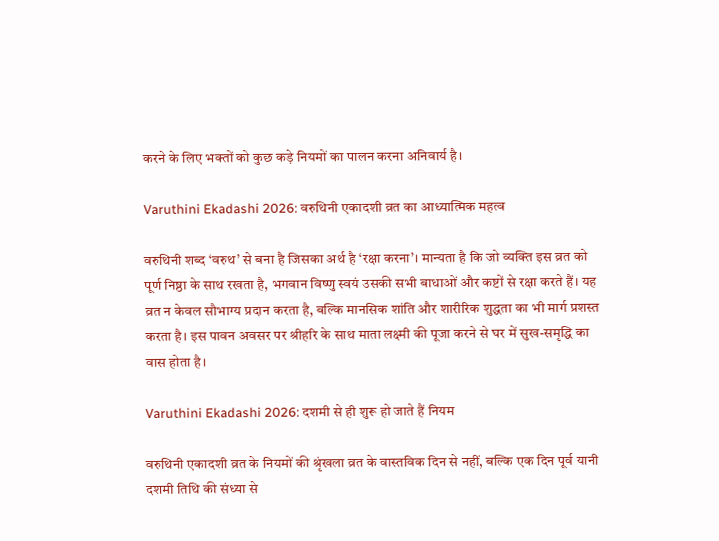करने के लिए भक्तों को कुछ कड़े नियमों का पालन करना अनिवार्य है।

Varuthini Ekadashi 2026: वरुथिनी एकादशी व्रत का आध्यात्मिक महत्व

वरुथिनी शब्द ‘वरुथ’ से बना है जिसका अर्थ है ‘रक्षा करना’। मान्यता है कि जो व्यक्ति इस व्रत को पूर्ण निष्ठा के साथ रखता है, भगवान विष्णु स्वयं उसकी सभी बाधाओं और कष्टों से रक्षा करते हैं। यह व्रत न केवल सौभाग्य प्रदान करता है, बल्कि मानसिक शांति और शारीरिक शुद्धता का भी मार्ग प्रशस्त करता है। इस पावन अवसर पर श्रीहरि के साथ माता लक्ष्मी की पूजा करने से घर में सुख-समृद्धि का वास होता है।

Varuthini Ekadashi 2026: दशमी से ही शुरू हो जाते हैं नियम

वरुथिनी एकादशी व्रत के नियमों की श्रृंखला व्रत के वास्तविक दिन से नहीं, बल्कि एक दिन पूर्व यानी दशमी तिथि की संध्या से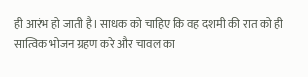ही आरंभ हो जाती है। साधक को चाहिए कि वह दशमी की रात को ही सात्विक भोजन ग्रहण करे और चावल का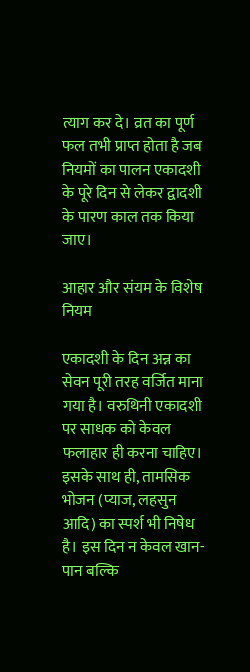त्याग कर दे। व्रत का पूर्ण फल तभी प्राप्त होता है जब नियमों का पालन एकादशी के पूरे दिन से लेकर द्वादशी के पारण काल तक किया जाए।

आहार और संयम के विशेष नियम

एकादशी के दिन अन्न का सेवन पूरी तरह वर्जित माना गया है। वरुथिनी एकादशी पर साधक को केवल फलाहार ही करना चाहिए। इसके साथ ही, तामसिक भोजन (प्याज, लहसुन आदि) का स्पर्श भी निषेध है। इस दिन न केवल खान-पान बल्कि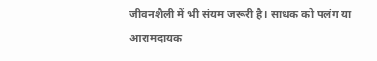जीवनशैली में भी संयम जरूरी है। साधक को पलंग या आरामदायक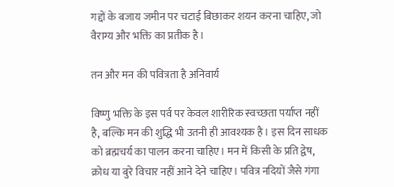गद्दों के बजाय जमीन पर चटाई बिछाकर शयन करना चाहिए, जो वैराग्य और भक्ति का प्रतीक है।

तन और मन की पवित्रता है अनिवार्य

विष्णु भक्ति के इस पर्व पर केवल शारीरिक स्वच्छता पर्याप्त नहीं है, बल्कि मन की शुद्धि भी उतनी ही आवश्यक है। इस दिन साधक को ब्रह्मचर्य का पालन करना चाहिए। मन में किसी के प्रति द्वेष, क्रोध या बुरे विचार नहीं आने देने चाहिए। पवित्र नदियों जैसे गंगा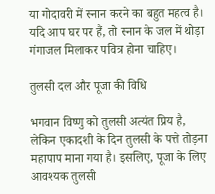या गोदावरी में स्नान करने का बहुत महत्व है। यदि आप घर पर हैं, तो स्नान के जल में थोड़ा गंगाजल मिलाकर पवित्र होना चाहिए।

तुलसी दल और पूजा की विधि

भगवान विष्णु को तुलसी अत्यंत प्रिय है, लेकिन एकादशी के दिन तुलसी के पत्ते तोड़ना महापाप माना गया है। इसलिए, पूजा के लिए आवश्यक तुलसी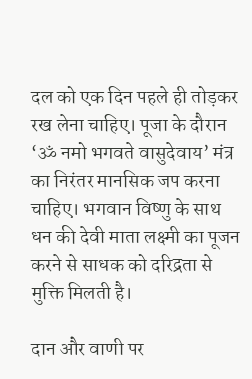दल को एक दिन पहले ही तोड़कर रख लेना चाहिए। पूजा के दौरान ‘ॐ नमो भगवते वासुदेवाय’ मंत्र का निरंतर मानसिक जप करना चाहिए। भगवान विष्णु के साथ धन की देवी माता लक्ष्मी का पूजन करने से साधक को दरिद्रता से मुक्ति मिलती है।

दान और वाणी पर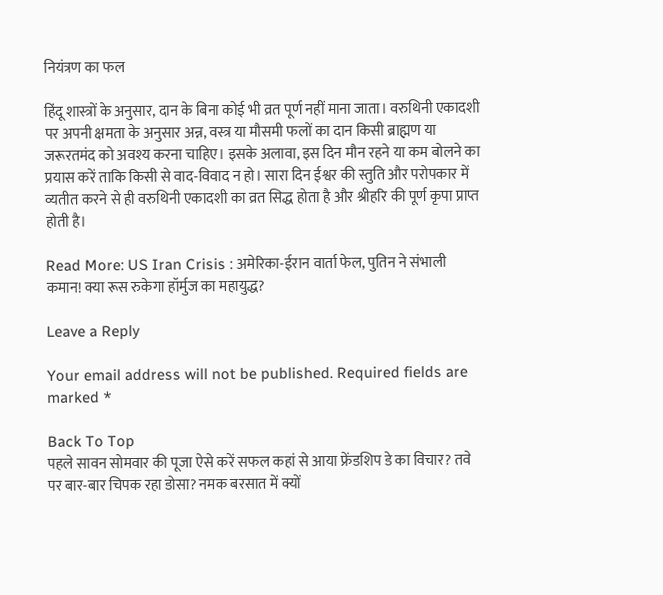नियंत्रण का फल

हिंदू शास्त्रों के अनुसार, दान के बिना कोई भी व्रत पूर्ण नहीं माना जाता। वरुथिनी एकादशी पर अपनी क्षमता के अनुसार अन्न, वस्त्र या मौसमी फलों का दान किसी ब्राह्मण या जरूरतमंद को अवश्य करना चाहिए। इसके अलावा, इस दिन मौन रहने या कम बोलने का प्रयास करें ताकि किसी से वाद-विवाद न हो। सारा दिन ईश्वर की स्तुति और परोपकार में व्यतीत करने से ही वरुथिनी एकादशी का व्रत सिद्ध होता है और श्रीहरि की पूर्ण कृपा प्राप्त होती है।

Read More: US Iran Crisis : अमेरिका-ईरान वार्ता फेल, पुतिन ने संभाली कमान! क्या रूस रुकेगा हॉर्मुज का महायुद्ध?

Leave a Reply

Your email address will not be published. Required fields are marked *

Back To Top
पहले सावन सोमवार की पूजा ऐसे करें सफल कहां से आया फ्रेंडशिप डे का विचार? तवे पर बार-बार चिपक रहा डोसा? नमक बरसात में क्यों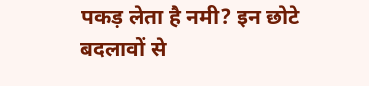पकड़ लेता है नमी? इन छोटे बदलावों से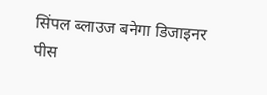सिंपल ब्लाउज बनेगा डिजाइनर पीस